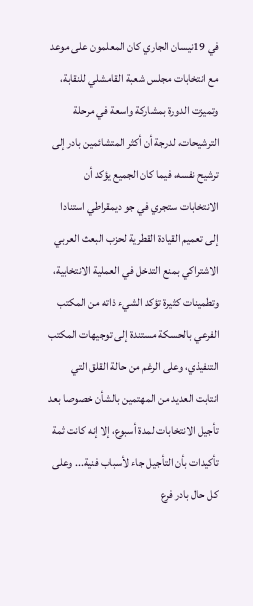في 19نيسان الجاري كان المعلمون على موعد مع انتخابات مجلس شعبة القامشلي للنقابة، وتميزت الدورة بمشاركة واسعة في مرحلة الترشيحات، لدرجة أن أكثر المتشائمين بادر إلى ترشيح نفسه، فيما كان الجميع يؤكد أن الانتخابات ستجري في جو ديمقراطي استنادا إلى تعميم القيادة القطرية لحزب البعث العربي الاشتراكي بمنع التدخل في العملية الانتخابية، وتطمينات كثيرة تؤكد الشيء ذاته من المكتب الفرعي بالحسكة مستندة إلى توجيهات المكتب التنفيذي، وعلى الرغم من حالة القلق التي انتابت العديد من المهتمين بالشأن خصوصا بعد تأجيل الانتخابات لمدة أسبوع، إلا إنه كانت ثمة تأكيدات بأن التأجيل جاء لأسباب فنية... وعلى كل حال بادر فرع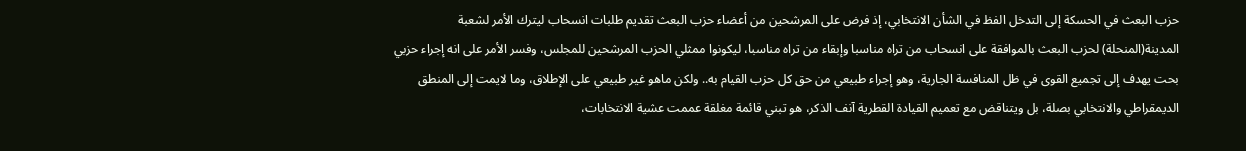حزب البعث في الحسكة إلى التدخل الفظ في الشأن الانتخابي، إذ فرض على المرشحين من أعضاء حزب البعث تقديم طلبات انسحاب ليترك الأمر لشعبة المدينة(المنحلة) لحزب البعث بالموافقة على انسحاب من تراه مناسبا وإبقاء من تراه مناسبا، ليكونوا ممثلي الحزب المرشحين للمجلس، وفسر الأمر على انه إجراء حزبي بحت يهدف إلى تجميع القوى في ظل المنافسة الجارية، وهو إجراء طبيعي من حق كل حزب القيام به.. ولكن ماهو غير طبيعي على الإطلاق، وما لايمت إلى المنطق الديمقراطي والانتخابي بصلة، بل ويتناقض مع تعميم القيادة القطرية آنف الذكر، هو تبني قائمة مغلقة عممت عشية الانتخابات،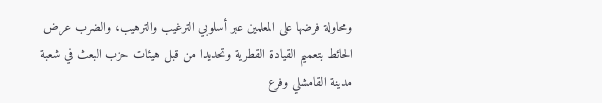ومحاولة فرضها على المعلمين عبر أسلوبي الترغيب والترهيب، والضرب عرض الحائط بتعميم القيادة القطرية وتحديدا من قبل هيئات حزب البعث في شعبة مدينة القامشلي وفرع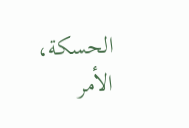الحسكة، الأمر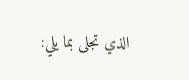الذي تجلى بما يلي: